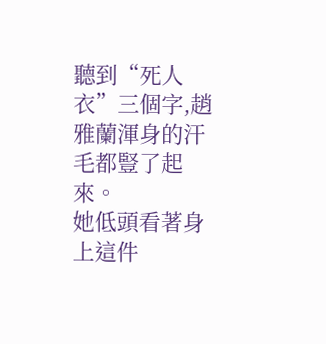聽到“死人衣”三個字,趙雅蘭渾身的汗毛都豎了起來。
她低頭看著身上這件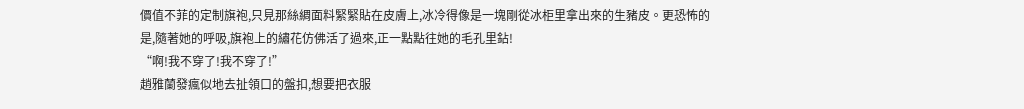價值不菲的定制旗袍,只見那絲綢面料緊緊貼在皮膚上,冰冷得像是一塊剛從冰柜里拿出來的生豬皮。更恐怖的是,隨著她的呼吸,旗袍上的繡花仿佛活了過來,正一點點往她的毛孔里鉆!
“啊!我不穿了!我不穿了!”
趙雅蘭發瘋似地去扯領口的盤扣,想要把衣服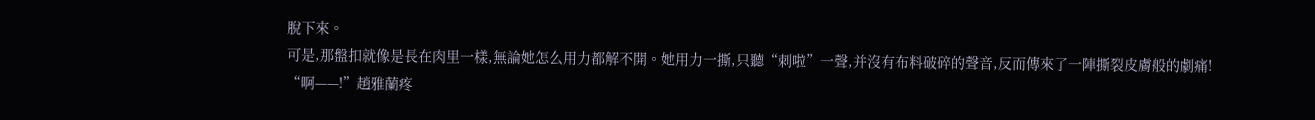脫下來。
可是,那盤扣就像是長在肉里一樣,無論她怎么用力都解不開。她用力一撕,只聽“刺啦”一聲,并沒有布料破碎的聲音,反而傳來了一陣撕裂皮膚般的劇痛!
“啊——!”趙雅蘭疼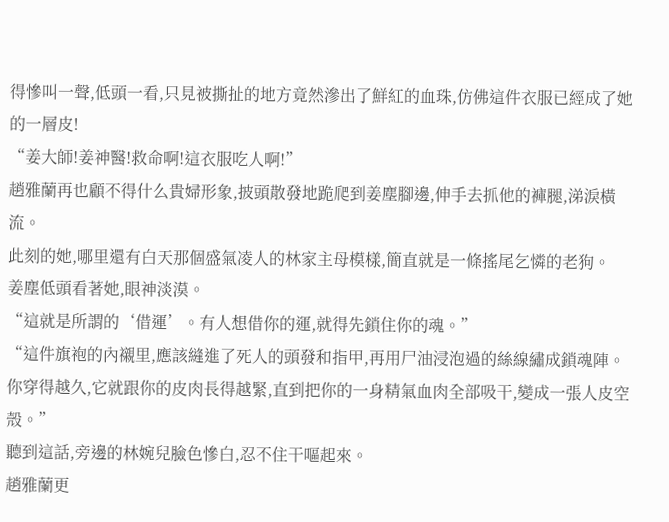得慘叫一聲,低頭一看,只見被撕扯的地方竟然滲出了鮮紅的血珠,仿佛這件衣服已經成了她的一層皮!
“姜大師!姜神醫!救命啊!這衣服吃人啊!”
趙雅蘭再也顧不得什么貴婦形象,披頭散發地跪爬到姜塵腳邊,伸手去抓他的褲腿,涕淚橫流。
此刻的她,哪里還有白天那個盛氣凌人的林家主母模樣,簡直就是一條搖尾乞憐的老狗。
姜塵低頭看著她,眼神淡漠。
“這就是所謂的‘借運’。有人想借你的運,就得先鎖住你的魂。”
“這件旗袍的內襯里,應該縫進了死人的頭發和指甲,再用尸油浸泡過的絲線繡成鎖魂陣。你穿得越久,它就跟你的皮肉長得越緊,直到把你的一身精氣血肉全部吸干,變成一張人皮空殼。”
聽到這話,旁邊的林婉兒臉色慘白,忍不住干嘔起來。
趙雅蘭更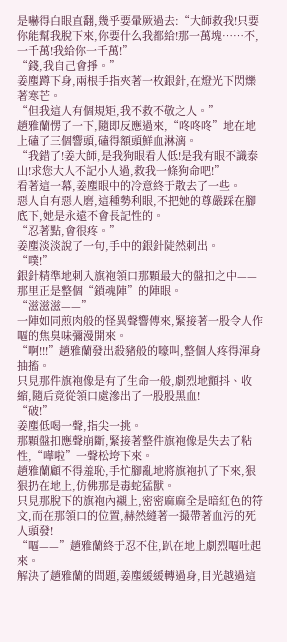是嚇得白眼直翻,幾乎要暈厥過去:“大師救我!只要你能幫我脫下來,你要什么我都給!那一萬塊……不,一千萬!我給你一千萬!”
“錢,我自己會掙。”
姜塵蹲下身,兩根手指夾著一枚銀針,在燈光下閃爍著寒芒。
“但我這人有個規矩,我不救不敬之人。”
趙雅蘭愣了一下,隨即反應過來,“咚咚咚”地在地上磕了三個響頭,磕得額頭鮮血淋漓。
“我錯了!姜大師,是我狗眼看人低!是我有眼不識泰山!求您大人不記小人過,救我一條狗命吧!”
看著這一幕,姜塵眼中的冷意終于散去了一些。
惡人自有惡人磨,這種勢利眼,不把她的尊嚴踩在腳底下,她是永遠不會長記性的。
“忍著點,會很疼。”
姜塵淡淡說了一句,手中的銀針陡然刺出。
“噗!”
銀針精準地刺入旗袍領口那顆最大的盤扣之中——那里正是整個“鎖魂陣”的陣眼。
“滋滋滋——”
一陣如同煎肉般的怪異聲響傳來,緊接著一股令人作嘔的焦臭味彌漫開來。
“啊!!!”趙雅蘭發出殺豬般的嚎叫,整個人疼得渾身抽搐。
只見那件旗袍像是有了生命一般,劇烈地顫抖、收縮,隨后竟從領口處滲出了一股股黑血!
“破!”
姜塵低喝一聲,指尖一挑。
那顆盤扣應聲崩斷,緊接著整件旗袍像是失去了粘性,“嘩啦”一聲松垮下來。
趙雅蘭顧不得羞恥,手忙腳亂地將旗袍扒了下來,狠狠扔在地上,仿佛那是毒蛇猛獸。
只見那脫下的旗袍內襯上,密密麻麻全是暗紅色的符文,而在那領口的位置,赫然縫著一撮帶著血污的死人頭發!
“嘔——”趙雅蘭終于忍不住,趴在地上劇烈嘔吐起來。
解決了趙雅蘭的問題,姜塵緩緩轉過身,目光越過這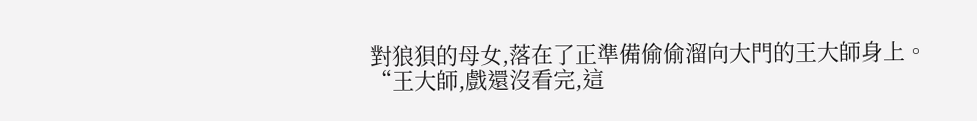對狼狽的母女,落在了正準備偷偷溜向大門的王大師身上。
“王大師,戲還沒看完,這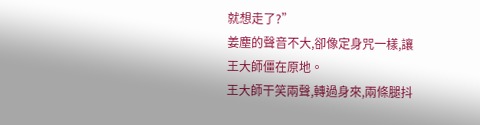就想走了?”
姜塵的聲音不大,卻像定身咒一樣,讓王大師僵在原地。
王大師干笑兩聲,轉過身來,兩條腿抖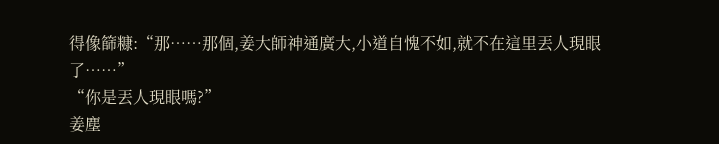得像篩糠:“那……那個,姜大師神通廣大,小道自愧不如,就不在這里丟人現眼了……”
“你是丟人現眼嗎?”
姜塵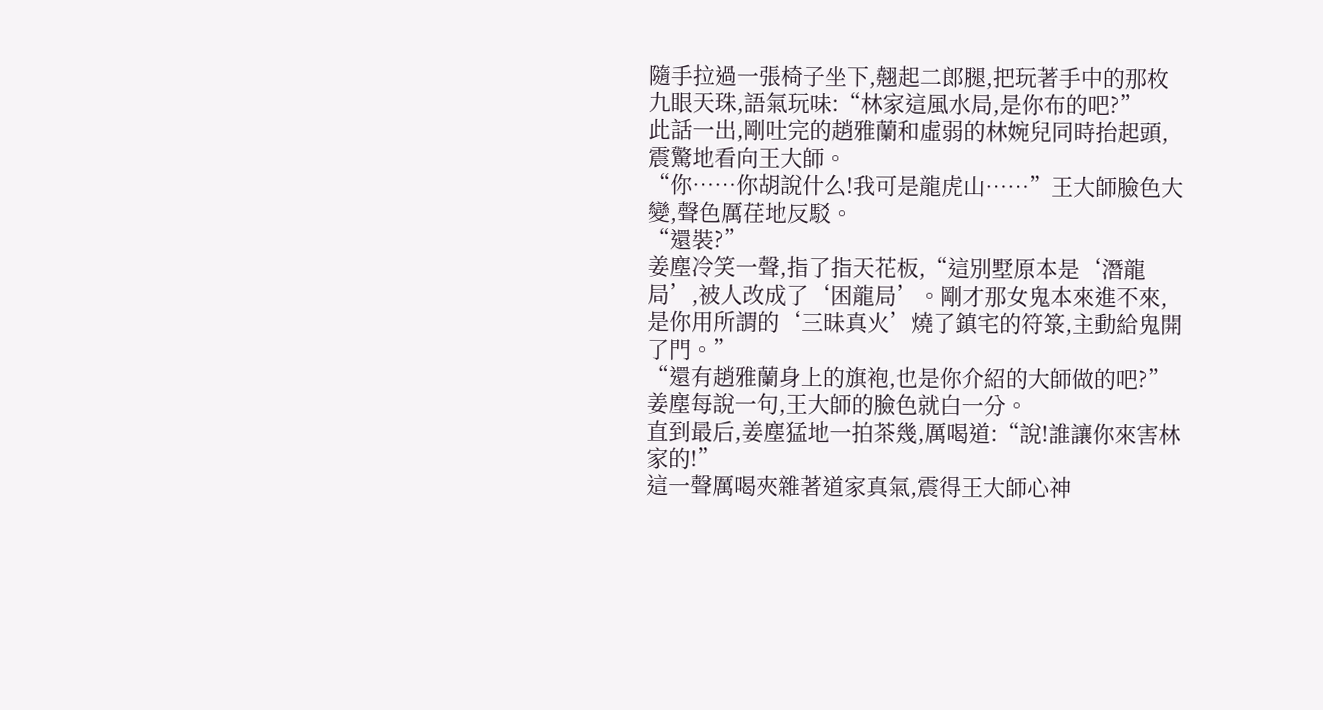隨手拉過一張椅子坐下,翹起二郎腿,把玩著手中的那枚九眼天珠,語氣玩味:“林家這風水局,是你布的吧?”
此話一出,剛吐完的趙雅蘭和虛弱的林婉兒同時抬起頭,震驚地看向王大師。
“你……你胡說什么!我可是龍虎山……”王大師臉色大變,聲色厲荏地反駁。
“還裝?”
姜塵冷笑一聲,指了指天花板,“這別墅原本是‘潛龍局’,被人改成了‘困龍局’。剛才那女鬼本來進不來,是你用所謂的‘三昧真火’燒了鎮宅的符箓,主動給鬼開了門。”
“還有趙雅蘭身上的旗袍,也是你介紹的大師做的吧?”
姜塵每說一句,王大師的臉色就白一分。
直到最后,姜塵猛地一拍茶幾,厲喝道:“說!誰讓你來害林家的!”
這一聲厲喝夾雜著道家真氣,震得王大師心神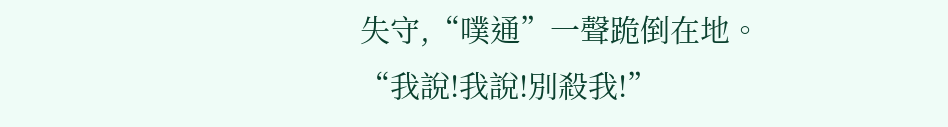失守,“噗通”一聲跪倒在地。
“我說!我說!別殺我!”